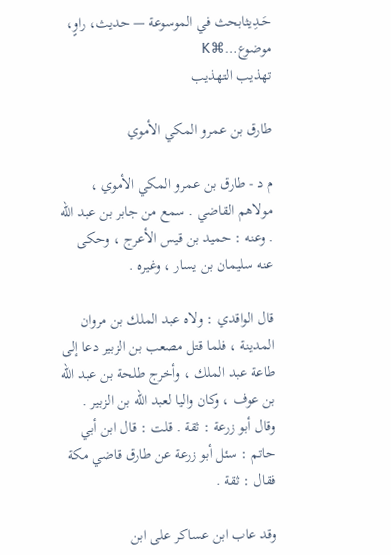حَـدِيثابحث في الموسوعة — حديث، راوٍ، موضوع…⌘K
تهذيب التهذيب

طارق بن عمرو المكي الأموي

م د - طارق بن عمرو المكي الأموي ، مولاهم القاضي . سمع من جابر بن عبد الله . وعنه : حميد بن قيس الأعرج ، وحكى عنه سليمان بن يسار ، وغيره .

قال الواقدي : ولاه عبد الملك بن مروان المدينة ، فلما قتل مصعب بن الزبير دعا إلى طاعة عبد الملك ، وأخرج طلحة بن عبد الله بن عوف ، وكان واليا لعبد الله بن الزبير . وقال أبو زرعة : ثقة . قلت : قال ابن أبي حاتم : سئل أبو زرعة عن طارق قاضي مكة فقال : ثقة .

وقد عاب ابن عساكر على ابن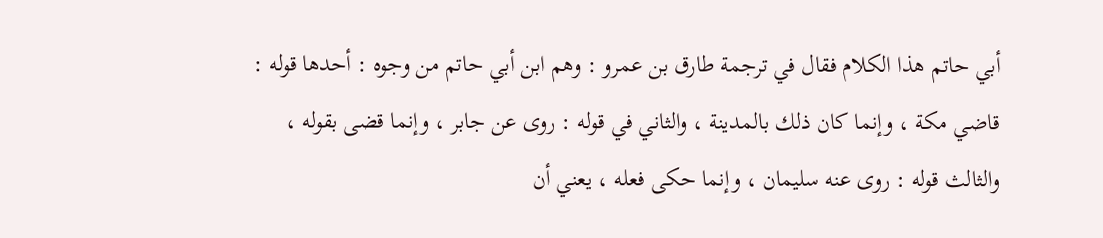أبي حاتم هذا الكلام فقال في ترجمة طارق بن عمرو : وهم ابن أبي حاتم من وجوه : أحدها قوله : قاضي مكة ، وإنما كان ذلك بالمدينة ، والثاني في قوله : روى عن جابر ، وإنما قضى بقوله ، والثالث قوله : روى عنه سليمان ، وإنما حكى فعله ، يعني أن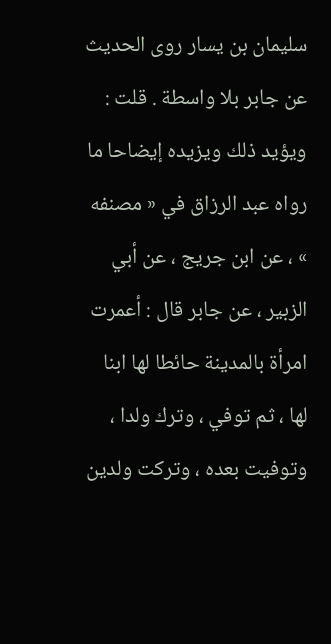سليمان بن يسار روى الحديث عن جابر بلا واسطة . قلت : ويؤيد ذلك ويزيده إيضاحا ما رواه عبد الرزاق في « مصنفه » ، عن ابن جريج ، عن أبي الزبير ، عن جابر قال : أعمرت امرأة بالمدينة حائطا لها ابنا لها ، ثم توفي ، وترك ولدا ، وتوفيت بعده ، وتركت ولدين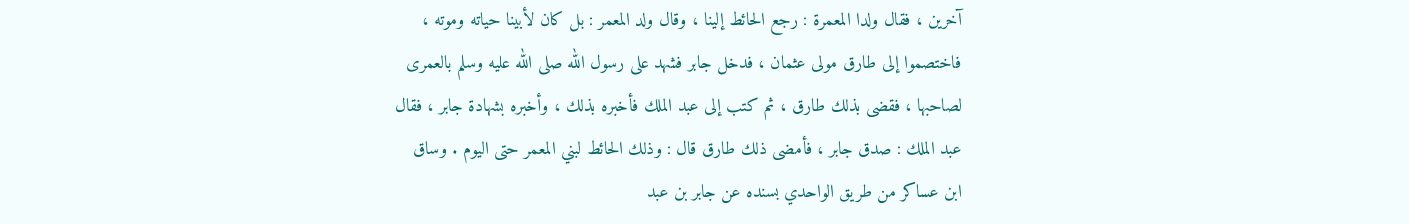آخرين ، فقال ولدا المعمرة : رجع الحائط إلينا ، وقال ولد المعمر : بل كان لأبينا حياته وموته ، فاختصموا إلى طارق مولى عثمان ، فدخل جابر فشهد على رسول الله صلى الله عليه وسلم بالعمرى لصاحبها ، فقضى بذلك طارق ، ثم كتب إلى عبد الملك فأخبره بذلك ، وأخبره بشهادة جابر ، فقال عبد الملك : صدق جابر ، فأمضى ذلك طارق قال : وذلك الحائط لبني المعمر حتى اليوم . وساق ابن عساكر من طريق الواحدي بسنده عن جابر بن عبد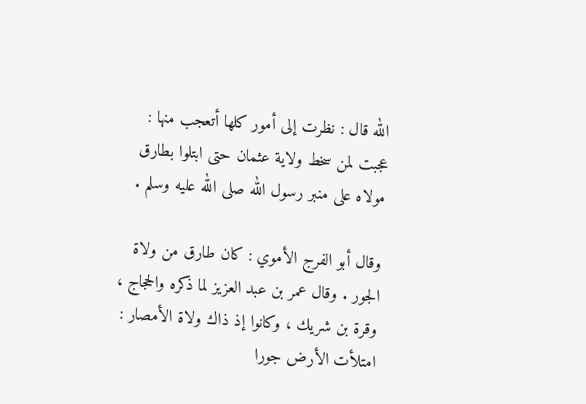الله قال : نظرت إلى أمور كلها أتعجب منها : عجبت لمن سخط ولاية عثمان حتى ابتلوا بطارق مولاه على منبر رسول الله صلى الله عليه وسلم .

وقال أبو الفرج الأموي : كان طارق من ولاة الجور . وقال عمر بن عبد العزيز لما ذكره والحجاج ، وقرة بن شريك ، وكانوا إذ ذاك ولاة الأمصار : امتلأت الأرض جورا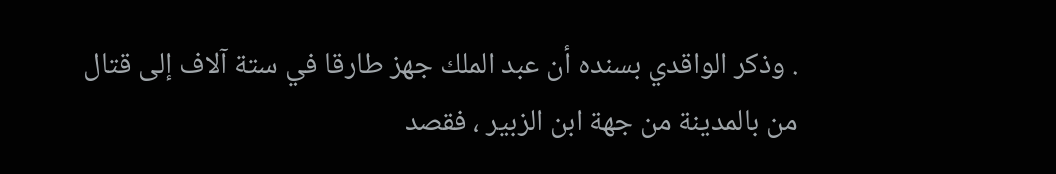. وذكر الواقدي بسنده أن عبد الملك جهز طارقا في ستة آلاف إلى قتال من بالمدينة من جهة ابن الزبير ، فقصد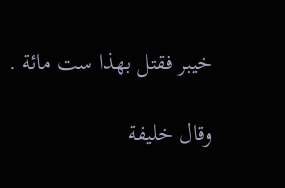خيبر فقتل بهذا ست مائة .

وقال خليفة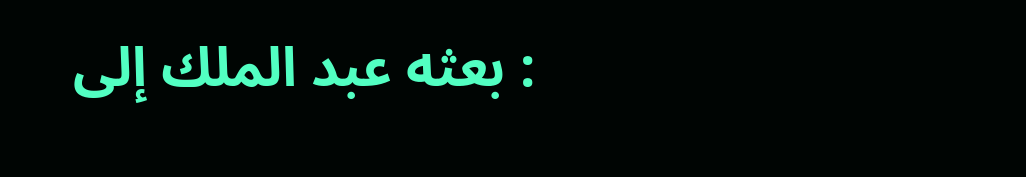: بعثه عبد الملك إلى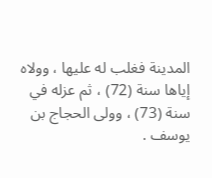المدينة فغلب له عليها ، وولاه إياها سنة (72) ، ثم عزله في سنة (73) ، وولى الحجاج بن يوسف .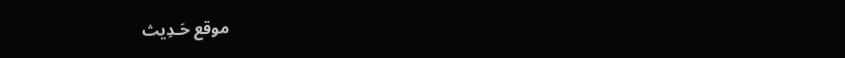موقع حَـدِيث